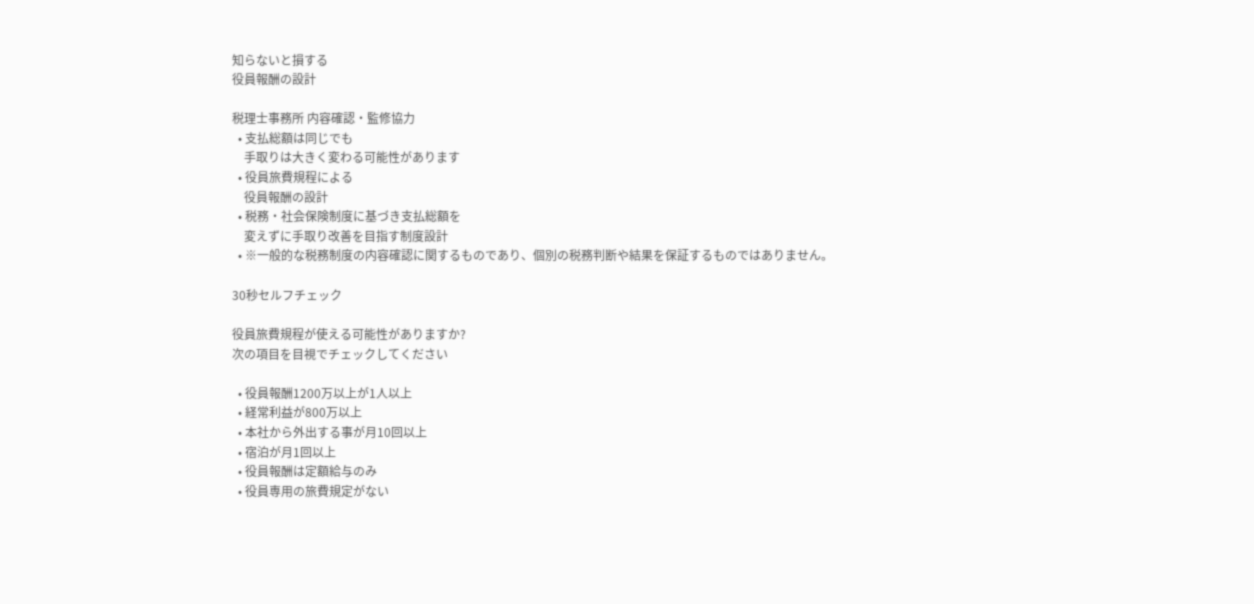知らないと損する
役員報酬の設計

税理士事務所 内容確認・監修協力
  • 支払総額は同じでも
    手取りは大きく変わる可能性があります
  • 役員旅費規程による
    役員報酬の設計
  • 税務・社会保険制度に基づき支払総額を
    変えずに手取り改善を目指す制度設計
  • ※一般的な税務制度の内容確認に関するものであり、個別の税務判断や結果を保証するものではありません。

30秒セルフチェック

役員旅費規程が使える可能性がありますか?
次の項目を目視でチェックしてください

  • 役員報酬1200万以上が1人以上
  • 経常利益が800万以上
  • 本社から外出する事が月10回以上
  • 宿泊が月1回以上
  • 役員報酬は定額給与のみ
  • 役員専用の旅費規定がない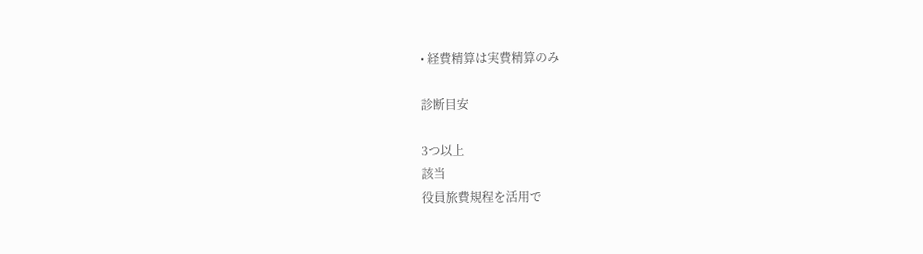• 経費精算は実費精算のみ

診断目安

3つ以上
該当
役員旅費規程を活用で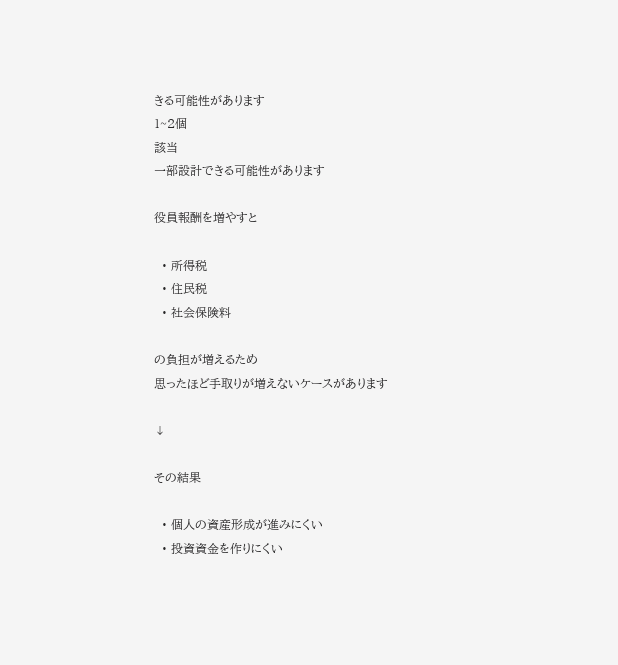きる可能性があります
1~2個
該当
一部設計できる可能性があります

役員報酬を増やすと

  • 所得税
  • 住民税
  • 社会保険料

の負担が増えるため
思ったほど手取りが増えないケースがあります

↓

その結果

  • 個人の資産形成が進みにくい
  • 投資資金を作りにくい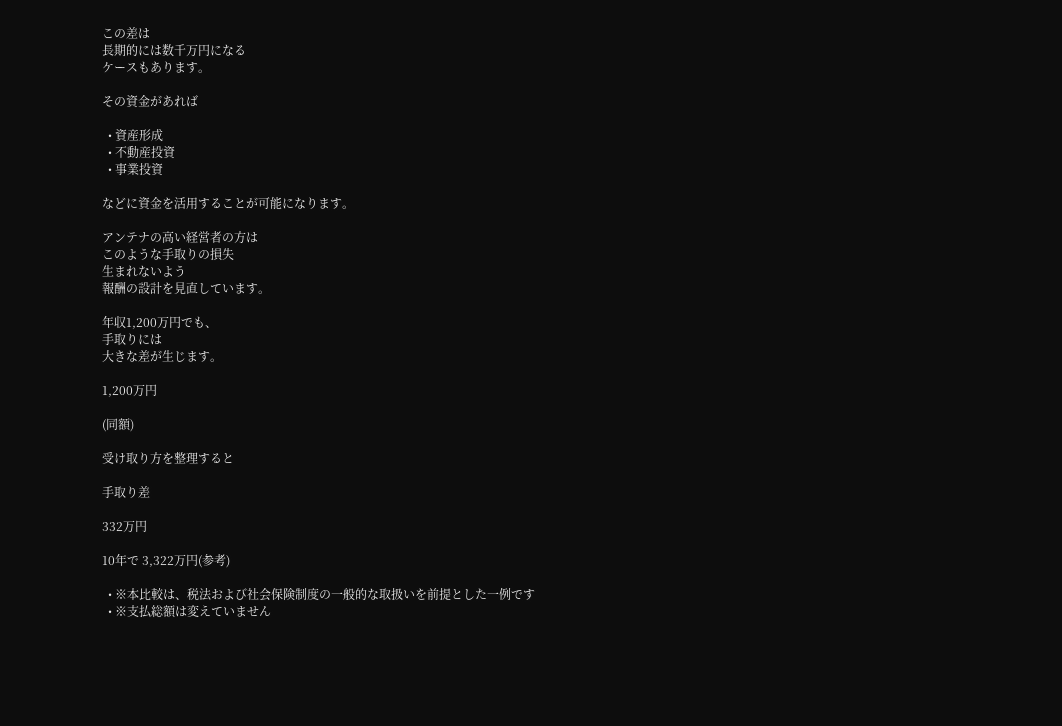この差は
長期的には数千万円になる
ケースもあります。

その資金があれば

  • 資産形成
  • 不動産投資
  • 事業投資

などに資金を活用することが可能になります。

アンテナの高い経営者の方は
このような手取りの損失
生まれないよう
報酬の設計を見直しています。

年収1,200万円でも、
手取りには
大きな差が生じます。

1,200万円

(同額)

受け取り方を整理すると

手取り差

332万円

10年で 3,322万円(参考)

  • ※本比較は、税法および社会保険制度の一般的な取扱いを前提とした一例です
  • ※支払総額は変えていません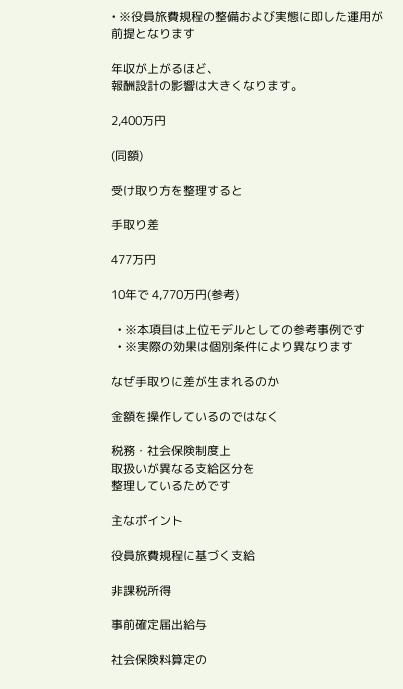• ※役員旅費規程の整備および実態に即した運用が前提となります

年収が上がるほど、
報酬設計の影響は大きくなります。

2,400万円

(同額)

受け取り方を整理すると

手取り差

477万円

10年で 4,770万円(参考)

  • ※本項目は上位モデルとしての参考事例です
  • ※実際の効果は個別条件により異なります

なぜ手取りに差が生まれるのか

金額を操作しているのではなく

税務・社会保険制度上
取扱いが異なる支給区分を
整理しているためです

主なポイント

役員旅費規程に基づく支給

非課税所得

事前確定届出給与

社会保険料算定の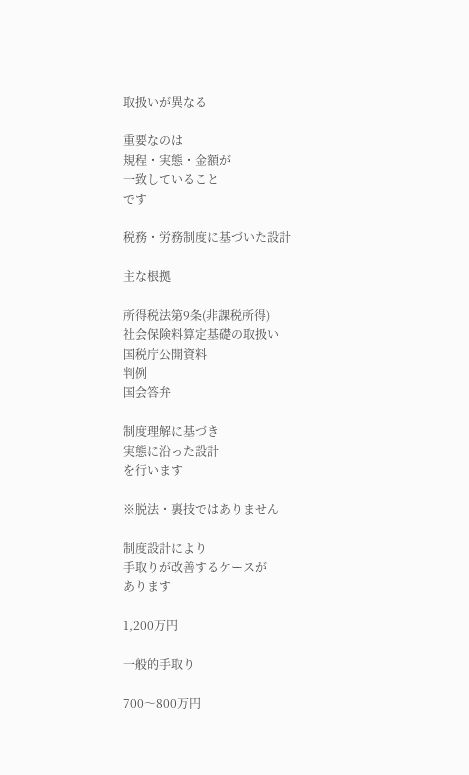取扱いが異なる

重要なのは
規程・実態・金額が
一致していること
です

税務・労務制度に基づいた設計

主な根拠

所得税法第9条(非課税所得)
社会保険料算定基礎の取扱い
国税庁公開資料
判例
国会答弁

制度理解に基づき
実態に沿った設計
を行います

※脱法・裏技ではありません

制度設計により
手取りが改善するケースが
あります

1,200万円

一般的手取り

700〜800万円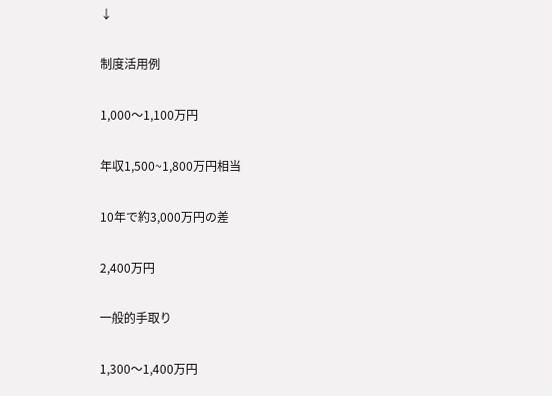↓

制度活用例

1,000〜1,100万円

年収1,500~1,800万円相当

10年で約3,000万円の差

2,400万円

一般的手取り

1,300〜1,400万円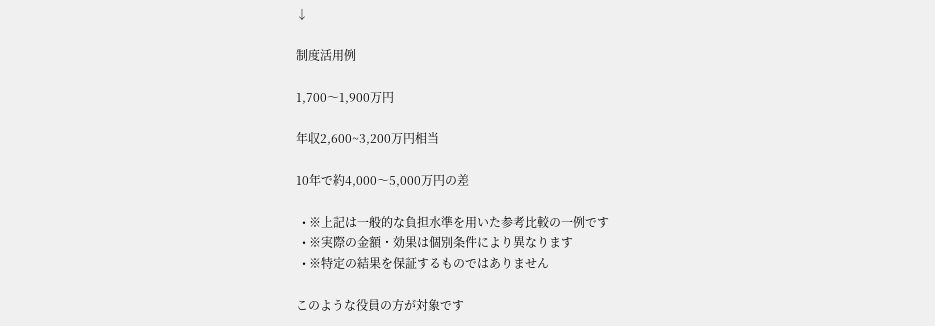↓

制度活用例

1,700〜1,900万円

年収2,600~3,200万円相当

10年で約4,000〜5,000万円の差

  • ※上記は一般的な負担水準を用いた参考比較の一例です
  • ※実際の金額・効果は個別条件により異なります
  • ※特定の結果を保証するものではありません

このような役員の方が対象です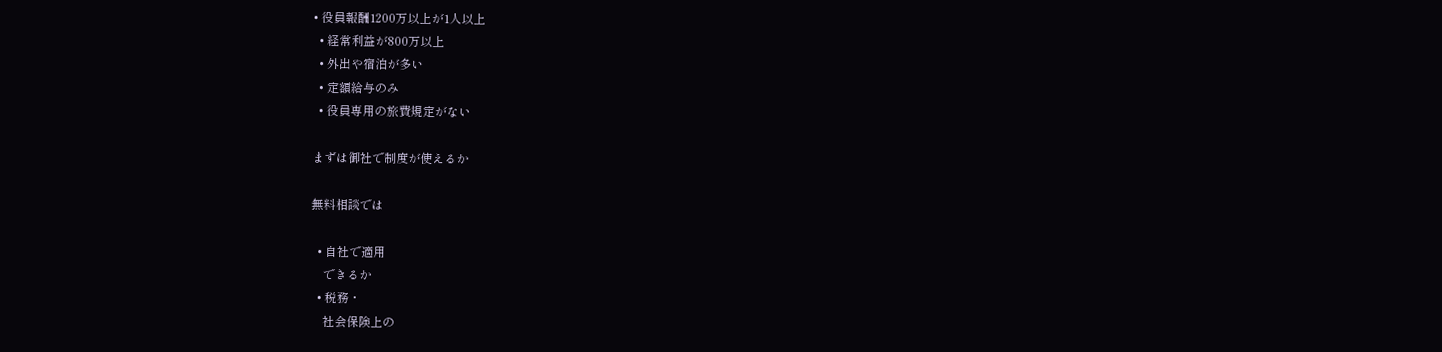• 役員報酬1200万以上が1人以上
  • 経常利益が800万以上
  • 外出や宿泊が多い
  • 定額給与のみ
  • 役員専用の旅費規定がない

まずは御社で制度が使えるか

無料相談では

  • 自社で適用
    できるか
  • 税務・
    社会保険上の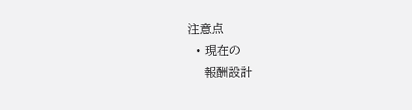注意点
  • 現在の
    報酬設計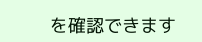を確認できます